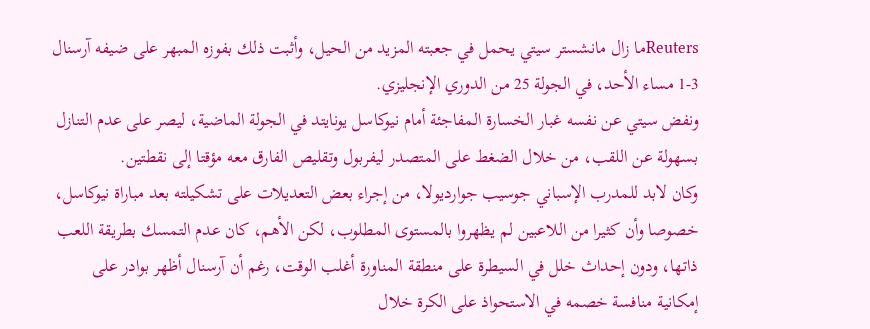Reutersما زال مانشستر سيتي يحمل في جعبته المزيد من الحيل، وأثبت ذلك بفوزه المبهر على ضيفه آرسنال 3-1 مساء الأحد، في الجولة 25 من الدوري الإنجليزي.
ونفض سيتي عن نفسه غبار الخسارة المفاجئة أمام نيوكاسل يونايتد في الجولة الماضية، ليصر على عدم التنازل بسهولة عن اللقب، من خلال الضغط على المتصدر ليفربول وتقليص الفارق معه مؤقتا إلى نقطتين.
وكان لابد للمدرب الإسباني جوسيب جوارديولا، من إجراء بعض التعديلات على تشكيلته بعد مباراة نيوكاسل، خصوصا وأن كثيرا من اللاعبين لم يظهروا بالمستوى المطلوب، لكن الأهم، كان عدم التمسك بطريقة اللعب ذاتها، ودون إحداث خلل في السيطرة على منطقة المناورة أغلب الوقت، رغم أن آرسنال أظهر بوادر على إمكانية منافسة خصمه في الاستحواذ على الكرة خلال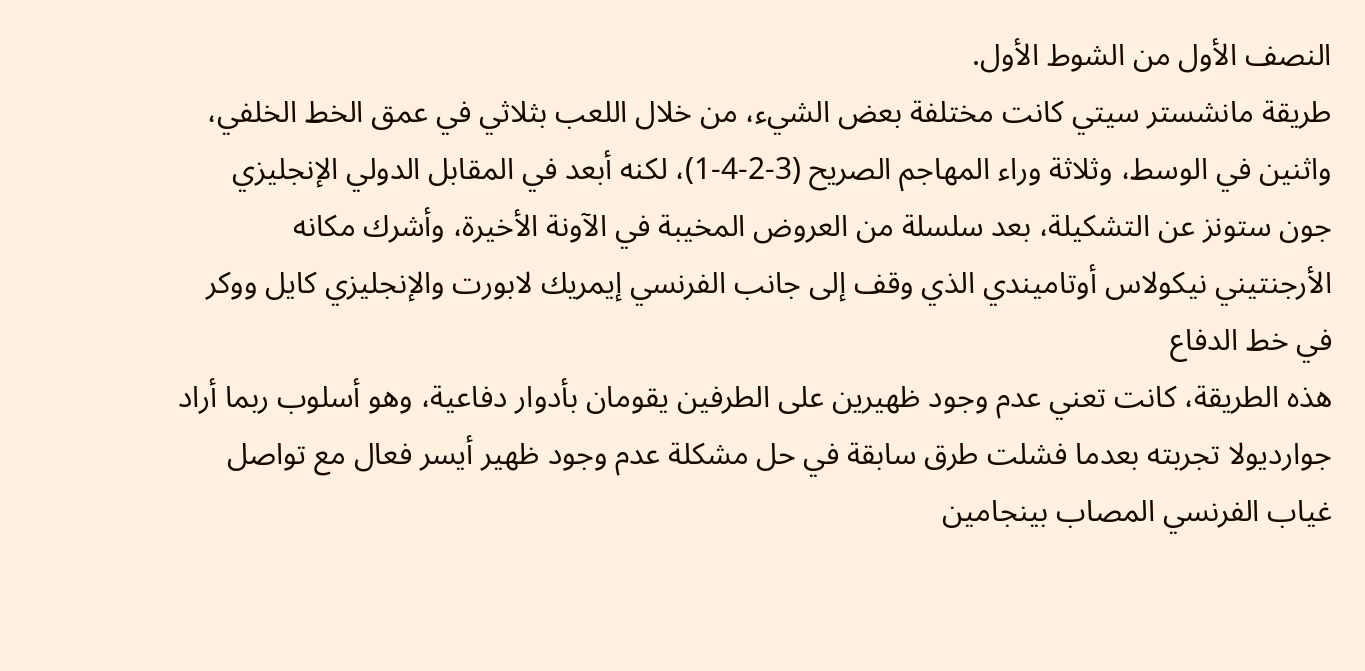النصف الأول من الشوط الأول.
طريقة مانشستر سيتي كانت مختلفة بعض الشيء، من خلال اللعب بثلاثي في عمق الخط الخلفي، واثنين في الوسط، وثلاثة وراء المهاجم الصريح (3-2-4-1)، لكنه أبعد في المقابل الدولي الإنجليزي جون ستونز عن التشكيلة، بعد سلسلة من العروض المخيبة في الآونة الأخيرة، وأشرك مكانه الأرجنتيني نيكولاس أوتاميندي الذي وقف إلى جانب الفرنسي إيمريك لابورت والإنجليزي كايل ووكر في خط الدفاع
هذه الطريقة، كانت تعني عدم وجود ظهيرين على الطرفين يقومان بأدوار دفاعية، وهو أسلوب ربما أراد جوارديولا تجربته بعدما فشلت طرق سابقة في حل مشكلة عدم وجود ظهير أيسر فعال مع تواصل غياب الفرنسي المصاب بينجامين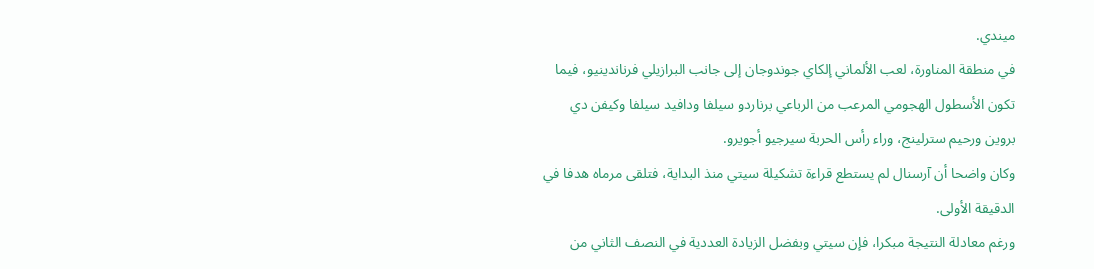ميندي.
في منطقة المناورة، لعب الألماني إلكاي جوندوجان إلى جانب البرازيلي فرناندينيو، فيما تكون الأسطول الهجومي المرعب من الرباعي برناردو سيلفا ودافيد سيلفا وكيفن دي بروين ورحيم سترلينج، وراء رأس الحربة سيرجيو أجويرو.
وكان واضحا أن آرسنال لم يستطع قراءة تشكيلة سيتي منذ البداية، فتلقى مرماه هدفا في الدقيقة الأولى.
ورغم معادلة النتيجة مبكرا، فإن سيتي وبفضل الزيادة العددية في النصف الثاني من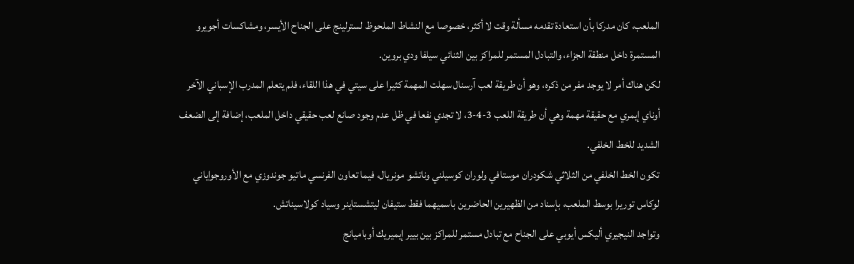الملعب، كان مدركا بأن استعادة تقدمه مسألة وقت لا أكثر، خصوصا مع النشاط الملحوظ لسترلينج على الجناح الأيسر، ومشاكسات أجويرو المستمرة داخل منطقة الجزاء، والتبادل المستمر للمراكز بين الثنائي سيلفا ودي بروين.
لكن هناك أمر لا يوجد مفر من ذكره، وهو أن طريقة لعب آرسنال سهلت المهمة كثيرا على سيتي في هذا اللقاء، فلم يتعلم المدرب الإسباني الآخر أوناي إيمري مع حقيقة مهمة وهي أن طريقة اللعب 3-4-3، لا تجدي نفعا في ظل عدم وجود صانع لعب حقيقي داخل الملعب، إضافة إلى الضعف الشديد للخط الخلفي.
تكون الخط الخلفي من الثلاثي شكودران موستافي ولوران كوسيلني وناتشو مونريال، فيما تعاون الفرنسي ماتيو جوندوزي مع الأوروجواياني لوكاس توريرا بوسط الملعب، بإسناد من الظهيرين الحاضرين باسميهما فقط ستيفان ليتشستاينر وسياد كولاسيناتش.
وتواجد النيجيري أليكس أيوبي على الجناح مع تبادل مستمر للمراكز بين بيير إيميريك أوباميانج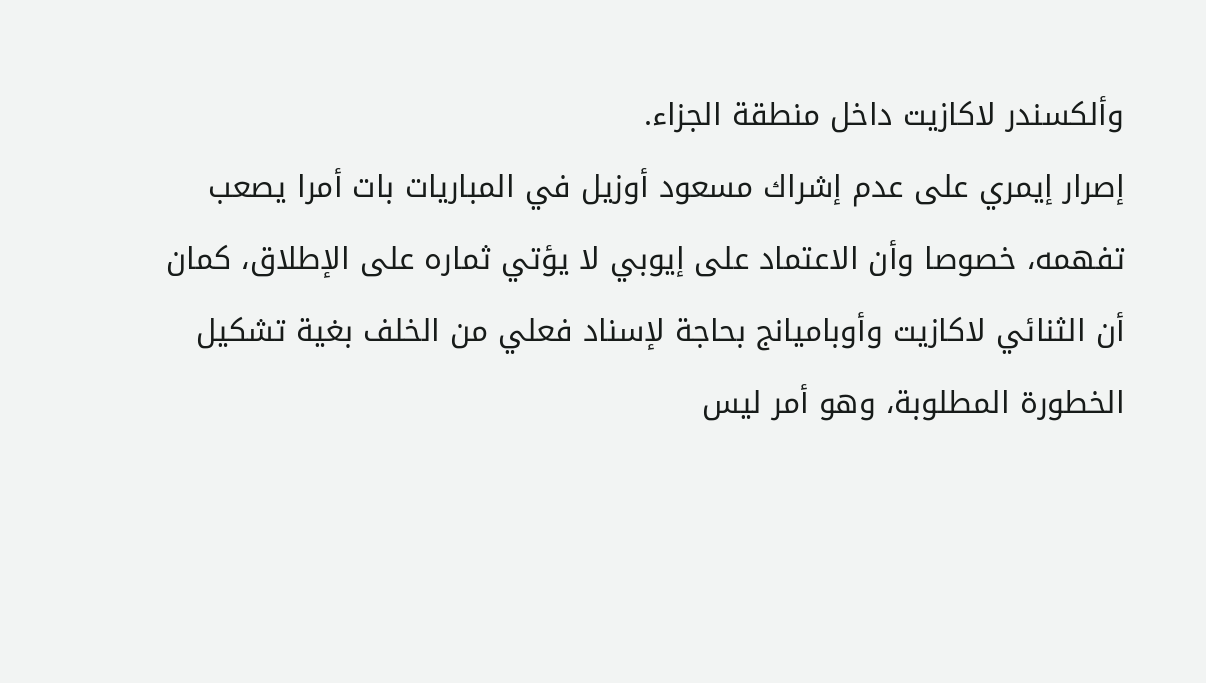وألكسندر لاكازيت داخل منطقة الجزاء.
إصرار إيمري على عدم إشراك مسعود أوزيل في المباريات بات أمرا يصعب تفهمه، خصوصا وأن الاعتماد على إيوبي لا يؤتي ثماره على الإطلاق، كمان أن الثنائي لاكازيت وأوباميانج بحاجة لإسناد فعلي من الخلف بغية تشكيل الخطورة المطلوبة، وهو أمر ليس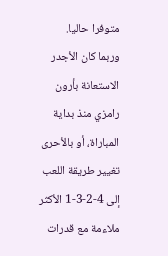متوفرا حاليا.
وربما كان الأجدر الاستعانة بأرون رامزي منذ بداية المباراة، أو بالأحرى تغيير طريقة اللعب إلى 4-2-3-1 الأكثر ملاءمة مع قدرات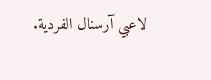لاعبي آرسنال الفردية.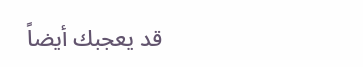قد يعجبك أيضاً